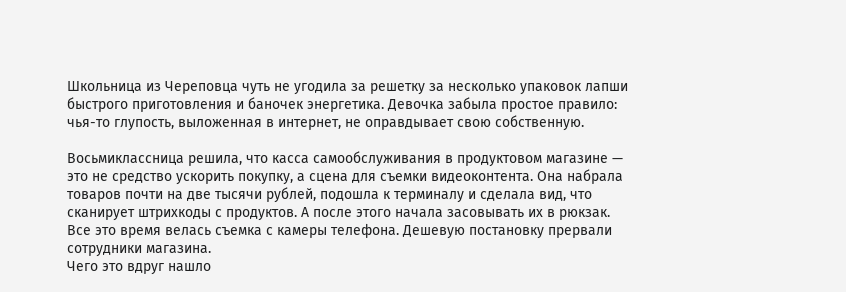Школьница из Череповца чуть не угодила за решетку за несколько упаковок лапши быстрого приготовления и баночек энергетика. Девочка забыла простое правило: чья-то глупость, выложенная в интернет, не оправдывает свою собственную.

Восьмиклассница решила, что касса самообслуживания в продуктовом магазине — это не средство ускорить покупку, а сцена для съемки видеоконтента. Она набрала товаров почти на две тысячи рублей, подошла к терминалу и сделала вид, что сканирует штрихкоды с продуктов. А после этого начала засовывать их в рюкзак. Все это время велась съемка с камеры телефона. Дешевую постановку прервали сотрудники магазина.
Чего это вдруг нашло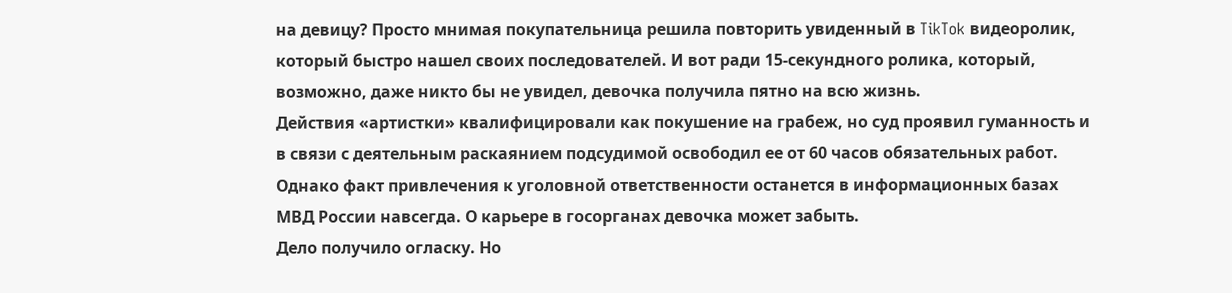на девицу? Просто мнимая покупательница решила повторить увиденный в TikTok видеоролик, который быстро нашел своих последователей. И вот ради 15-секундного ролика, который, возможно, даже никто бы не увидел, девочка получила пятно на всю жизнь.
Действия «артистки» квалифицировали как покушение на грабеж, но суд проявил гуманность и в связи с деятельным раскаянием подсудимой освободил ее от 60 часов обязательных работ. Однако факт привлечения к уголовной ответственности останется в информационных базах МВД России навсегда. О карьере в госорганах девочка может забыть.
Дело получило огласку. Но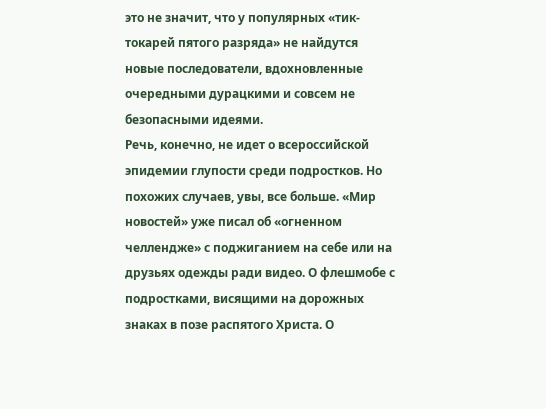это не значит, что у популярных «тик-токарей пятого разряда» не найдутся новые последователи, вдохновленные очередными дурацкими и совсем не безопасными идеями.
Речь, конечно, не идет о всероссийской эпидемии глупости среди подростков. Но похожих случаев, увы, все больше. «Мир новостей» уже писал об «огненном челлендже» с поджиганием на себе или на друзьях одежды ради видео. О флешмобе с подростками, висящими на дорожных знаках в позе распятого Христа. О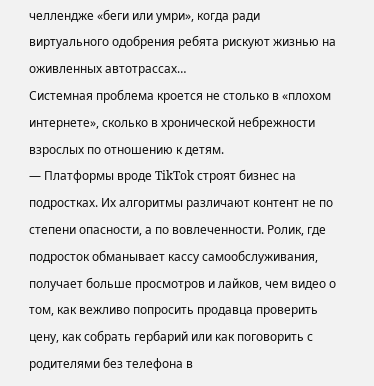челлендже «беги или умри», когда ради виртуального одобрения ребята рискуют жизнью на оживленных автотрассах…
Системная проблема кроется не столько в «плохом интернете», сколько в хронической небрежности взрослых по отношению к детям.
— Платформы вроде TikTok строят бизнес на подростках. Их алгоритмы различают контент не по степени опасности, а по вовлеченности. Ролик, где подросток обманывает кассу самообслуживания, получает больше просмотров и лайков, чем видео о том, как вежливо попросить продавца проверить цену, как собрать гербарий или как поговорить с родителями без телефона в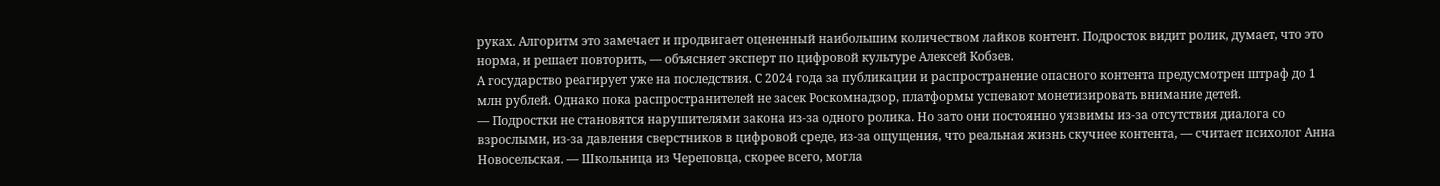руках. Алгоритм это замечает и продвигает оцененный наибольшим количеством лайков контент. Подросток видит ролик, думает, что это норма, и решает повторить, — объясняет эксперт по цифровой культуре Алексей Кобзев.
А государство реагирует уже на последствия. С 2024 года за публикации и распространение опасного контента предусмотрен штраф до 1 млн рублей. Однако пока распространителей не засек Роскомнадзор, платформы успевают монетизировать внимание детей.
— Подростки не становятся нарушителями закона из-за одного ролика. Но зато они постоянно уязвимы из-за отсутствия диалога со взрослыми, из-за давления сверстников в цифровой среде, из-за ощущения, что реальная жизнь скучнее контента, — считает психолог Анна Новосельская. — Школьница из Череповца, скорее всего, могла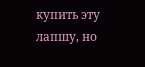купить эту лапшу, но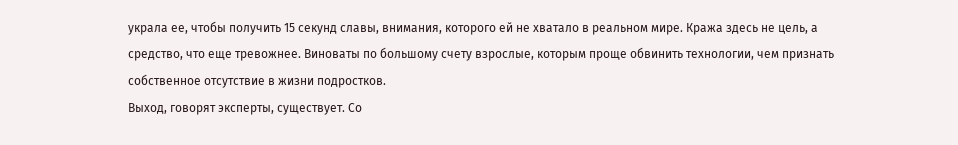украла ее, чтобы получить 15 секунд славы, внимания, которого ей не хватало в реальном мире. Кража здесь не цель, а средство, что еще тревожнее. Виноваты по большому счету взрослые, которым проще обвинить технологии, чем признать собственное отсутствие в жизни подростков.
Выход, говорят эксперты, существует. Со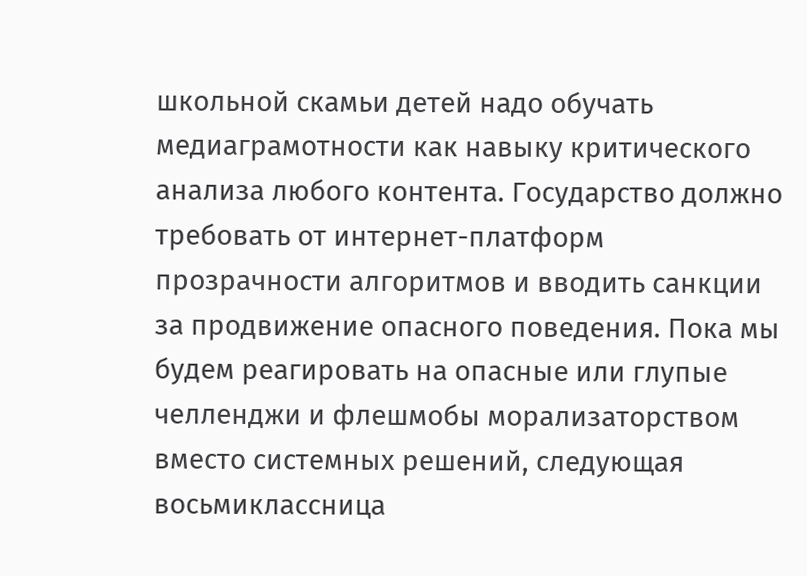школьной скамьи детей надо обучать медиаграмотности как навыку критического анализа любого контента. Государство должно требовать от интернет-платформ прозрачности алгоритмов и вводить санкции за продвижение опасного поведения. Пока мы будем реагировать на опасные или глупые челленджи и флешмобы морализаторством вместо системных решений, следующая восьмиклассница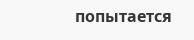попытается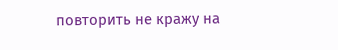повторить не кражу на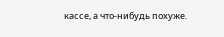кассе, а что-нибудь похуже.